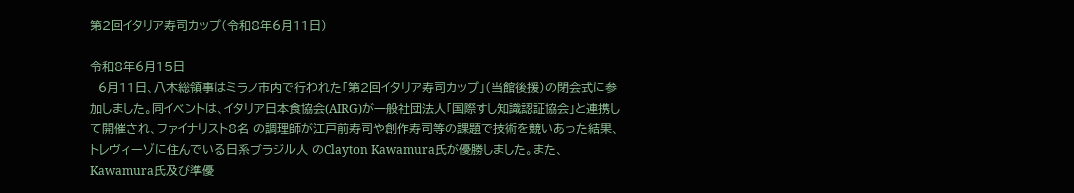第2回イタリア寿司カップ(令和8年6月11日)

令和8年6月15日
  6月11日、八木総領事はミラノ市内で行われた「第2回イタリア寿司カップ」(当館後援)の閉会式に参加しました。同イベントは、イタリア日本食協会(AIRG)が一般社団法人「国際すし知識認証協会」と連携して開催され、ファイナリスト8名 の調理師が江戸前寿司や創作寿司等の課題で技術を競いあった結果、トレヴィーゾに住んでいる日系ブラジル人 のClayton Kawamura氏が優勝しました。また、Kawamura氏及び準優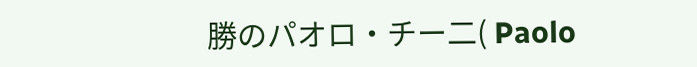勝のパオロ・チー二( Paolo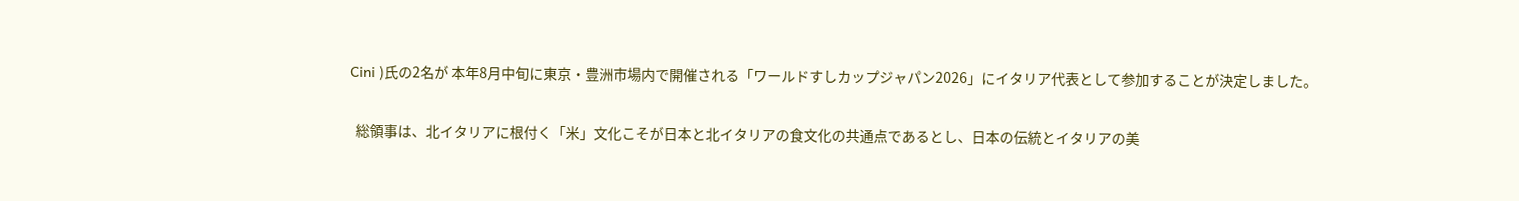Cini )氏の2名が 本年8月中旬に東京・豊洲市場内で開催される「ワールドすしカップジャパン2026」にイタリア代表として参加することが決定しました。

  総領事は、北イタリアに根付く「米」文化こそが日本と北イタリアの食文化の共通点であるとし、日本の伝統とイタリアの美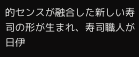的センスが融合した新しい寿司の形が生まれ、寿司職人が日伊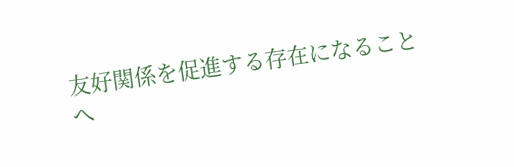友好関係を促進する存在になることへ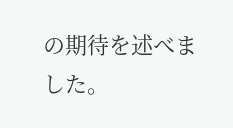の期待を述べました。